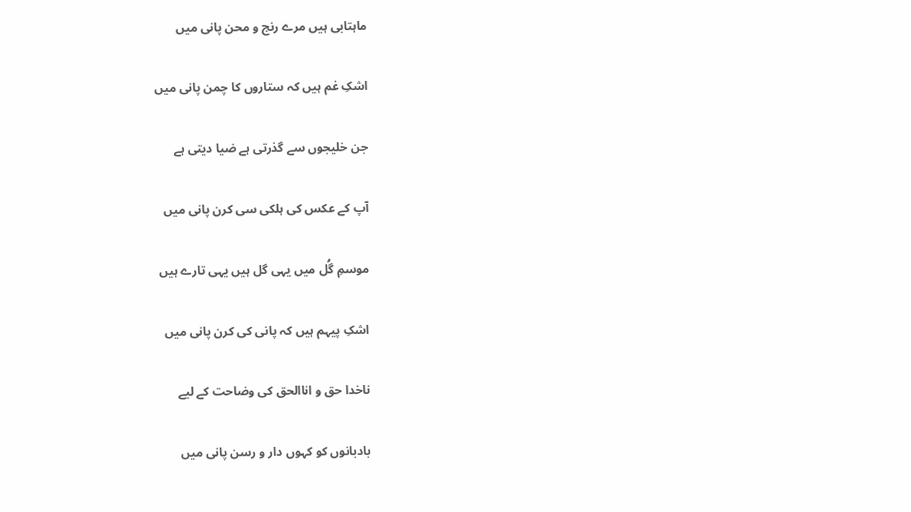ماہتابی ہیں مرے رنج و محن پانی میں

اشکِ غم ہیں کہ ستاروں کا چمن پانی میں

جن خلیجوں سے گذرتی ہے ضیا دیتی ہے

آپ کے عکس کی ہلکی سی کرن پانی میں

موسمِ گُل میں یہی گل ہیں یہی تارے ہیں

اشکِ پیہم ہیں کہ پانی کی کرن پانی میں

ناخدا حق و اناالحق کی وضاحت کے لیے

بادبانوں کو کہوں دار و رسن پانی میں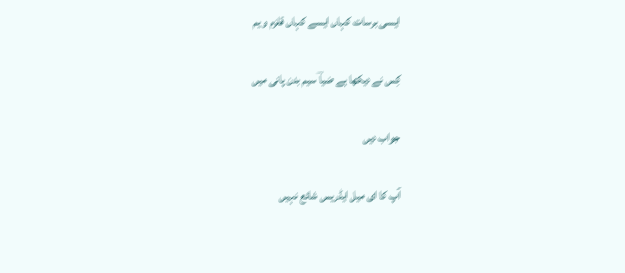ایسی برسات کہاں ایسے کہاں قلزم و یم

کِس نے دیکھا ہے ضیاؔ سیم بدن پانی میں

جواب دیں

آپ کا ای میل ایڈریس شائع نہیں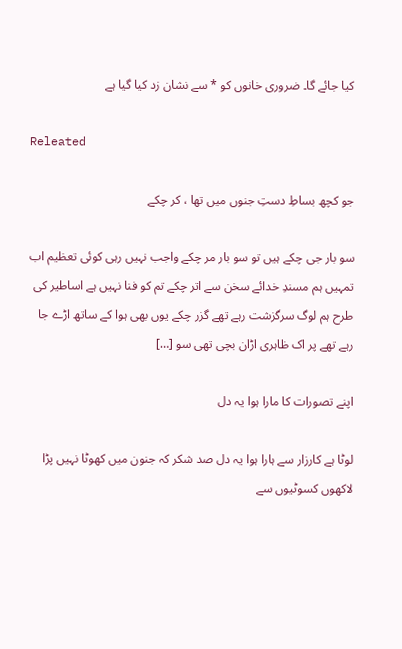کیا جائے گا۔ ضروری خانوں کو * سے نشان زد کیا گیا ہے

Releated

جو کچھ بساطِ دستِ جنوں میں تھا ، کر چکے

سو بار جی چکے ہیں تو سو بار مر چکے واجب نہیں رہی کوئی تعظیم اب تمہیں ہم مسندِ خدائے سخن سے اتر چکے تم کو فنا نہیں ہے اساطیر کی طرح ہم لوگ سرگزشت رہے تھے گزر چکے یوں بھی ہوا کے ساتھ اڑے جا رہے تھے پر اک ظاہری اڑان بچی تھی سو […]

اپنے تصورات کا مارا ہوا یہ دل

لوٹا ہے کارزار سے ہارا ہوا یہ دل صد شکر کہ جنون میں کھوٹا نہیں پڑا لاکھوں کسوٹیوں سے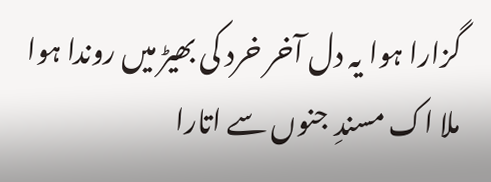گزارا ہوا یہ دل آخر خرد کی بھیڑ میں روندا ہوا ملا اک مسندِ جنوں سے اتارا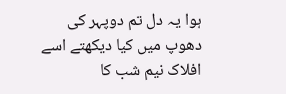ہوا یہ دل تم دوپہر کی دھوپ میں کیا دیکھتے اسے افلاک نیم شب کا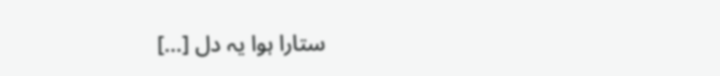ستارا ہوا یہ دل […]